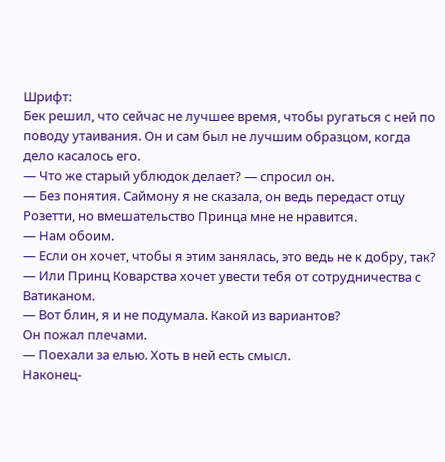Шрифт:
Бек решил, что сейчас не лучшее время, чтобы ругаться с ней по поводу утаивания. Он и сам был не лучшим образцом, когда дело касалось его.
— Что же старый ублюдок делает? — спросил он.
— Без понятия. Саймону я не сказала, он ведь передаст отцу Розетти, но вмешательство Принца мне не нравится.
— Нам обоим.
— Если он хочет, чтобы я этим занялась, это ведь не к добру, так?
— Или Принц Коварства хочет увести тебя от сотрудничества с Ватиканом.
— Вот блин, я и не подумала. Какой из вариантов?
Он пожал плечами.
— Поехали за елью. Хоть в ней есть смысл.
Наконец-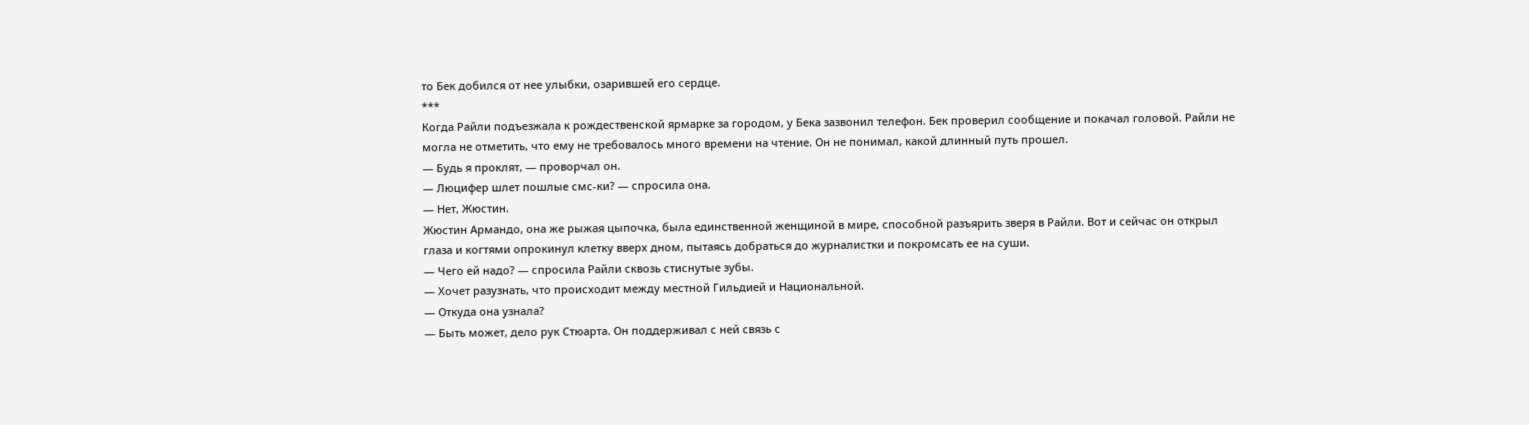то Бек добился от нее улыбки, озарившей его сердце.
***
Когда Райли подъезжала к рождественской ярмарке за городом, у Бека зазвонил телефон. Бек проверил сообщение и покачал головой. Райли не могла не отметить, что ему не требовалось много времени на чтение. Он не понимал, какой длинный путь прошел.
— Будь я проклят, — проворчал он.
— Люцифер шлет пошлые смс-ки? — спросила она.
— Нет, Жюстин.
Жюстин Армандо, она же рыжая цыпочка, была единственной женщиной в мире, способной разъярить зверя в Райли. Вот и сейчас он открыл глаза и когтями опрокинул клетку вверх дном, пытаясь добраться до журналистки и покромсать ее на суши.
— Чего ей надо? — спросила Райли сквозь стиснутые зубы.
— Хочет разузнать, что происходит между местной Гильдией и Национальной.
— Откуда она узнала?
— Быть может, дело рук Стюарта. Он поддерживал с ней связь с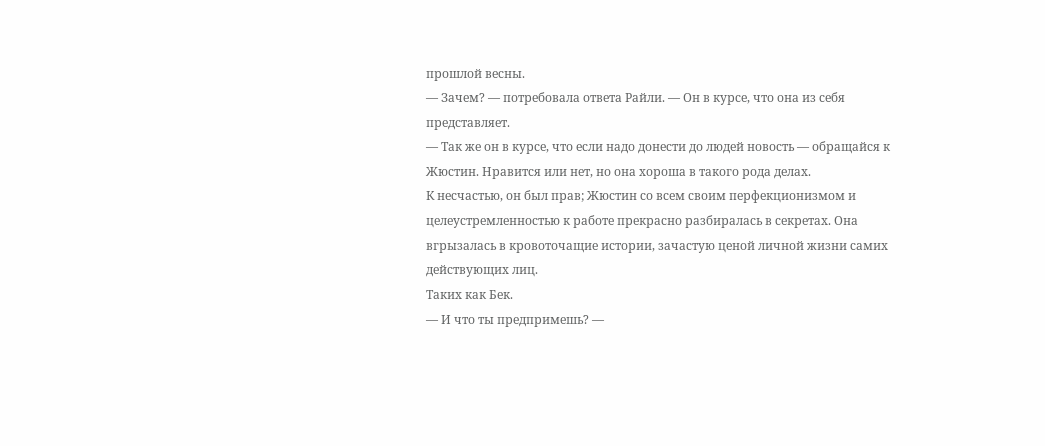прошлой весны.
— Зачем? — потребовала ответа Райли. — Он в курсе, что она из себя представляет.
— Так же он в курсе, что если надо донести до людей новость — обращайся к Жюстин. Нравится или нет, но она хороша в такого рода делах.
К несчастью, он был прав; Жюстин со всем своим перфекционизмом и целеустремленностью к работе прекрасно разбиралась в секретах. Она вгрызалась в кровоточащие истории, зачастую ценой личной жизни самих действующих лиц.
Таких как Бек.
— И что ты предпримешь? —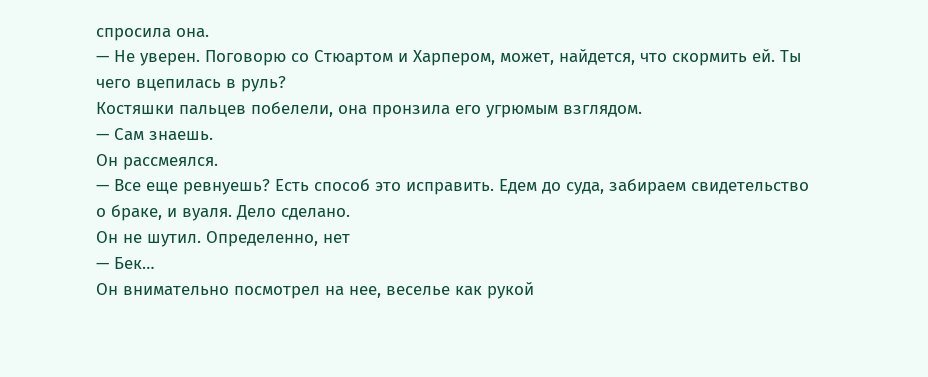спросила она.
— Не уверен. Поговорю со Стюартом и Харпером, может, найдется, что скормить ей. Ты чего вцепилась в руль?
Костяшки пальцев побелели, она пронзила его угрюмым взглядом.
— Сам знаешь.
Он рассмеялся.
— Все еще ревнуешь? Есть способ это исправить. Едем до суда, забираем свидетельство о браке, и вуаля. Дело сделано.
Он не шутил. Определенно, нет
— Бек…
Он внимательно посмотрел на нее, веселье как рукой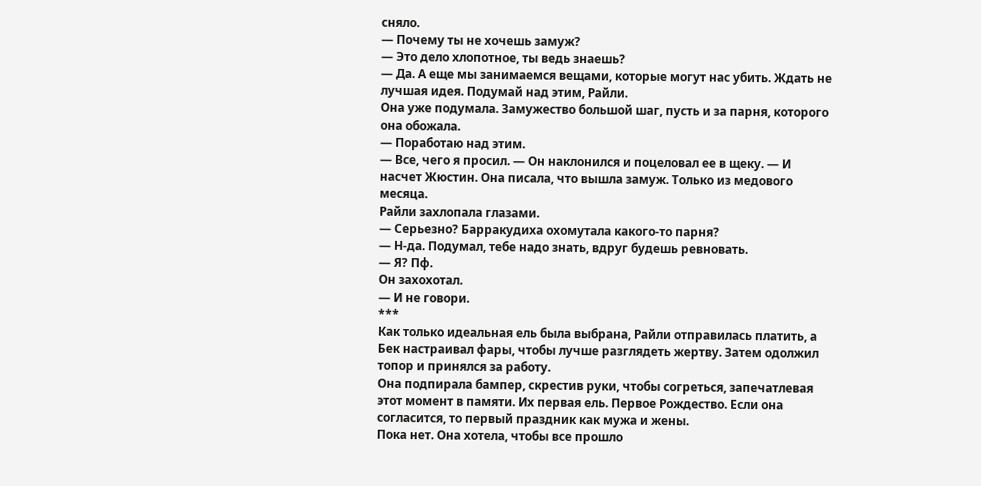сняло.
— Почему ты не хочешь замуж?
— Это дело хлопотное, ты ведь знаешь?
— Да. А еще мы занимаемся вещами, которые могут нас убить. Ждать не лучшая идея. Подумай над этим, Райли.
Она уже подумала. Замужество большой шаг, пусть и за парня, которого она обожала.
— Поработаю над этим.
— Все, чего я просил. — Он наклонился и поцеловал ее в щеку. — И насчет Жюстин. Она писала, что вышла замуж. Только из медового месяца.
Райли захлопала глазами.
— Серьезно? Барракудиха охомутала какого-то парня?
— Н-да. Подумал, тебе надо знать, вдруг будешь ревновать.
— Я? Пф.
Он захохотал.
— И не говори.
***
Как только идеальная ель была выбрана, Райли отправилась платить, а Бек настраивал фары, чтобы лучше разглядеть жертву. Затем одолжил топор и принялся за работу.
Она подпирала бампер, скрестив руки, чтобы согреться, запечатлевая этот момент в памяти. Их первая ель. Первое Рождество. Если она согласится, то первый праздник как мужа и жены.
Пока нет. Она хотела, чтобы все прошло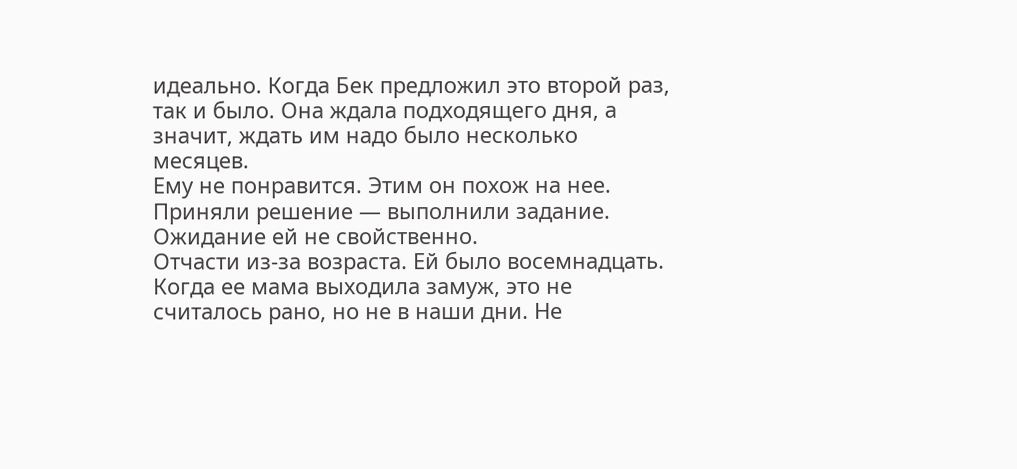идеально. Когда Бек предложил это второй раз, так и было. Она ждала подходящего дня, а значит, ждать им надо было несколько месяцев.
Ему не понравится. Этим он похож на нее. Приняли решение — выполнили задание. Ожидание ей не свойственно.
Отчасти из-за возраста. Ей было восемнадцать. Когда ее мама выходила замуж, это не считалось рано, но не в наши дни. Не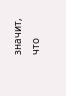значит, что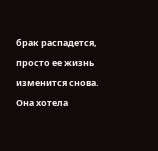брак распадется, просто ее жизнь изменится снова. Она хотела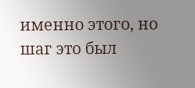именно этого, но шаг это был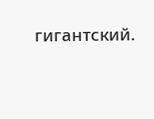гигантский.